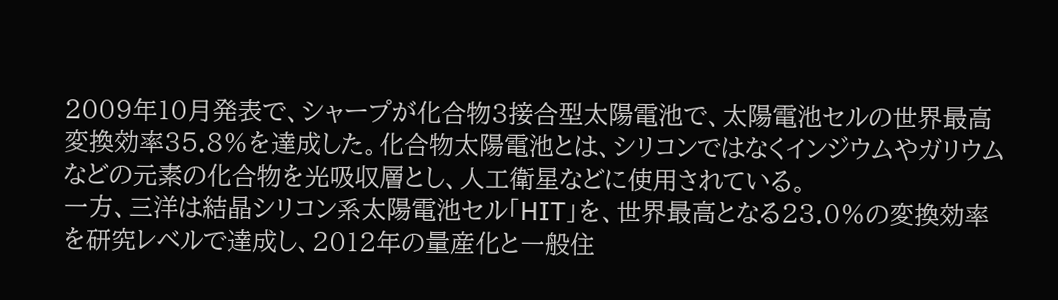2009年10月発表で、シャープが化合物3接合型太陽電池で、太陽電池セルの世界最高変換効率35.8%を達成した。化合物太陽電池とは、シリコンではなくインジウムやガリウムなどの元素の化合物を光吸収層とし、人工衛星などに使用されている。
一方、三洋は結晶シリコン系太陽電池セル「HIT」を、世界最高となる23.0%の変換効率を研究レベルで達成し、2012年の量産化と一般住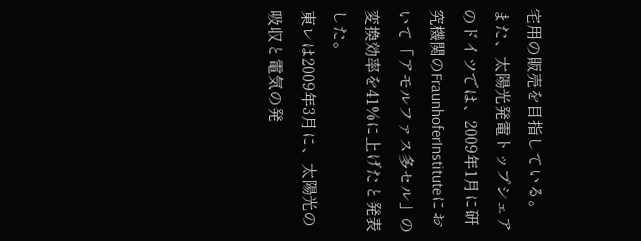宅用の販売を目指している。
また、太陽光発電トップシェアのドイツでは、2009年1月に研究機関のFraunhoferInstituteにおいて「アモルファス多セル」の変換効率を41%に上げたと発表した。
東レは2009年3月に、太陽光の吸収と電気の発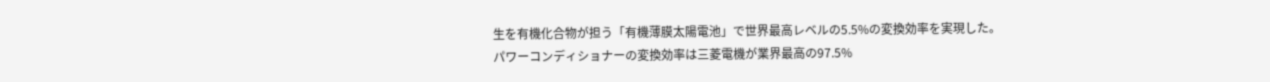生を有機化合物が担う「有機薄膜太陽電池」で世界最高レベルの5.5%の変換効率を実現した。
パワーコンディショナーの変換効率は三菱電機が業界最高の97.5%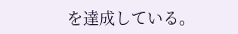を達成している。